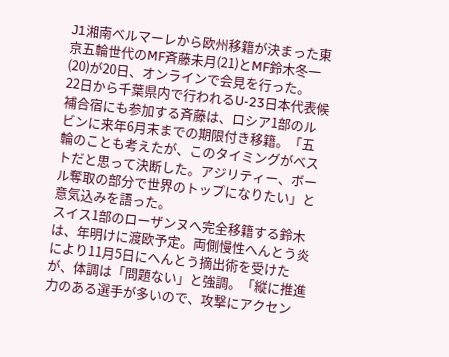J1湘南ベルマーレから欧州移籍が決まった東京五輪世代のMF斉藤未月(21)とMF鈴木冬一(20)が20日、オンラインで会見を行った。
22日から千葉県内で行われるU-23日本代表候補合宿にも参加する斉藤は、ロシア1部のルビンに来年6月末までの期限付き移籍。「五輪のことも考えたが、このタイミングがベストだと思って決断した。アジリティー、ボール奪取の部分で世界のトップになりたい」と意気込みを語った。
スイス1部のローザンヌへ完全移籍する鈴木は、年明けに渡欧予定。両側慢性へんとう炎により11月5日にへんとう摘出術を受けたが、体調は「問題ない」と強調。「縦に推進力のある選手が多いので、攻撃にアクセン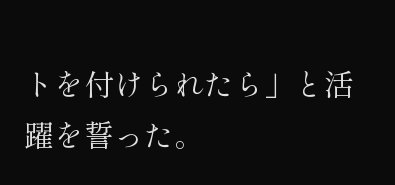トを付けられたら」と活躍を誓った。